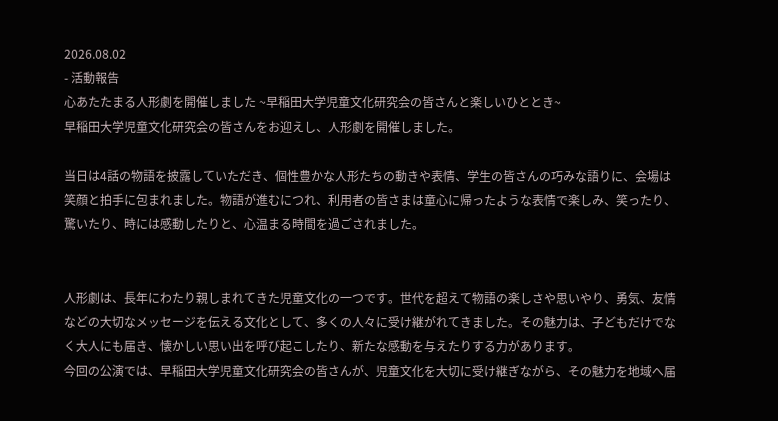2026.08.02
- 活動報告
心あたたまる人形劇を開催しました ~早稲田大学児童文化研究会の皆さんと楽しいひととき~
早稲田大学児童文化研究会の皆さんをお迎えし、人形劇を開催しました。

当日は4話の物語を披露していただき、個性豊かな人形たちの動きや表情、学生の皆さんの巧みな語りに、会場は笑顔と拍手に包まれました。物語が進むにつれ、利用者の皆さまは童心に帰ったような表情で楽しみ、笑ったり、驚いたり、時には感動したりと、心温まる時間を過ごされました。


人形劇は、長年にわたり親しまれてきた児童文化の一つです。世代を超えて物語の楽しさや思いやり、勇気、友情などの大切なメッセージを伝える文化として、多くの人々に受け継がれてきました。その魅力は、子どもだけでなく大人にも届き、懐かしい思い出を呼び起こしたり、新たな感動を与えたりする力があります。
今回の公演では、早稲田大学児童文化研究会の皆さんが、児童文化を大切に受け継ぎながら、その魅力を地域へ届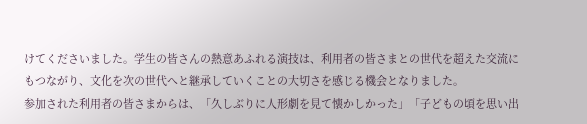けてくださいました。学生の皆さんの熱意あふれる演技は、利用者の皆さまとの世代を超えた交流にもつながり、文化を次の世代へと継承していくことの大切さを感じる機会となりました。
参加された利用者の皆さまからは、「久しぶりに人形劇を見て懐かしかった」「子どもの頃を思い出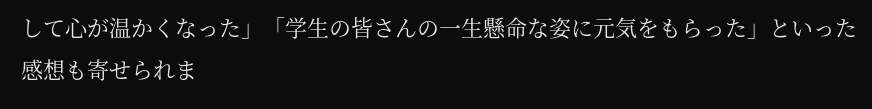して心が温かくなった」「学生の皆さんの一生懸命な姿に元気をもらった」といった感想も寄せられま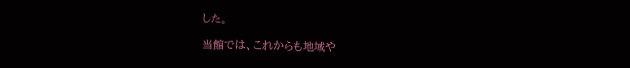した。

当館では、これからも地域や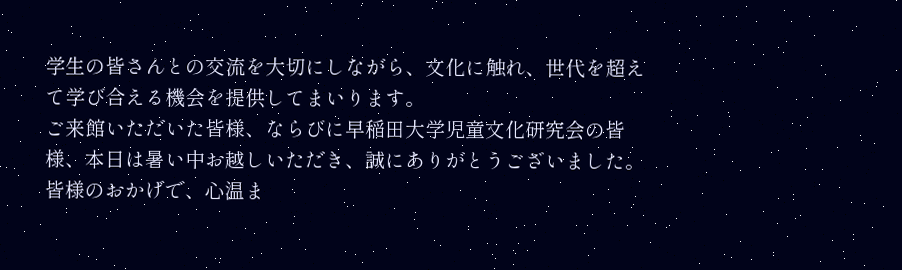学生の皆さんとの交流を大切にしながら、文化に触れ、世代を超えて学び合える機会を提供してまいります。
ご来館いただいた皆様、ならびに早稲田大学児童文化研究会の皆様、本日は暑い中お越しいただき、誠にありがとうございました。
皆様のおかげで、心温ま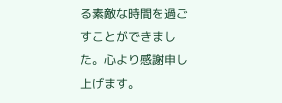る素敵な時間を過ごすことができました。心より感謝申し上げます。